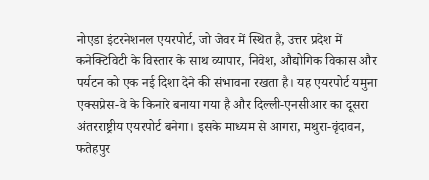नोएडा इंटरनेशनल एयरपोर्ट, जो जेवर में स्थित है, उत्तर प्रदेश में कनेक्टिविटी के विस्तार के साथ व्यापार, निवेश, औद्योगिक विकास और पर्यटन को एक नई दिशा देने की संभावना रखता है। यह एयरपोर्ट यमुना एक्सप्रेस-वे के किनारे बनाया गया है और दिल्ली-एनसीआर का दूसरा अंतरराष्ट्रीय एयरपोर्ट बनेगा। इसके माध्यम से आगरा, मथुरा-वृंदावन, फतेहपुर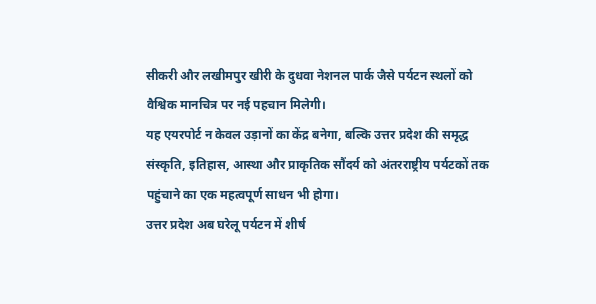सीकरी और लखीमपुर खीरी के दुधवा नेशनल पार्क जैसे पर्यटन स्थलों को वैश्विक मानचित्र पर नई पहचान मिलेगी।
यह एयरपोर्ट न केवल उड़ानों का केंद्र बनेगा, बल्कि उत्तर प्रदेश की समृद्ध संस्कृति, इतिहास, आस्था और प्राकृतिक सौंदर्य को अंतरराष्ट्रीय पर्यटकों तक पहुंचाने का एक महत्वपूर्ण साधन भी होगा।
उत्तर प्रदेश अब घरेलू पर्यटन में शीर्ष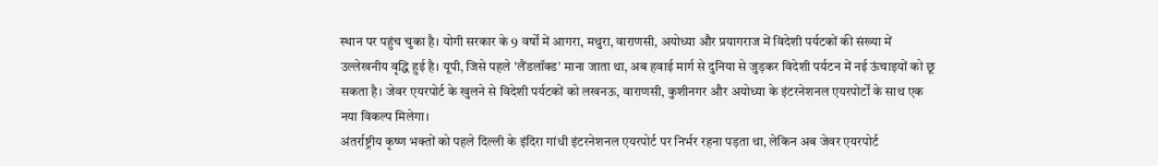स्थान पर पहुंच चुका है। योगी सरकार के 9 वर्षों में आगरा, मथुरा, वाराणसी, अयोध्या और प्रयागराज में विदेशी पर्यटकों की संख्या में उल्लेखनीय वृद्धि हुई है। यूपी, जिसे पहले 'लैंडलॉक्ड' माना जाता था, अब हवाई मार्ग से दुनिया से जुड़कर विदेशी पर्यटन में नई ऊंचाइयों को छू सकता है। जेवर एयरपोर्ट के खुलने से विदेशी पर्यटकों को लखनऊ, वाराणसी, कुशीनगर और अयोध्या के इंटरनेशनल एयरपोर्टों के साथ एक नया विकल्प मिलेगा।
अंतर्राष्ट्रीय कृष्ण भक्तों को पहले दिल्ली के इंदिरा गांधी इंटरनेशनल एयरपोर्ट पर निर्भर रहना पड़ता था, लेकिन अब जेवर एयरपोर्ट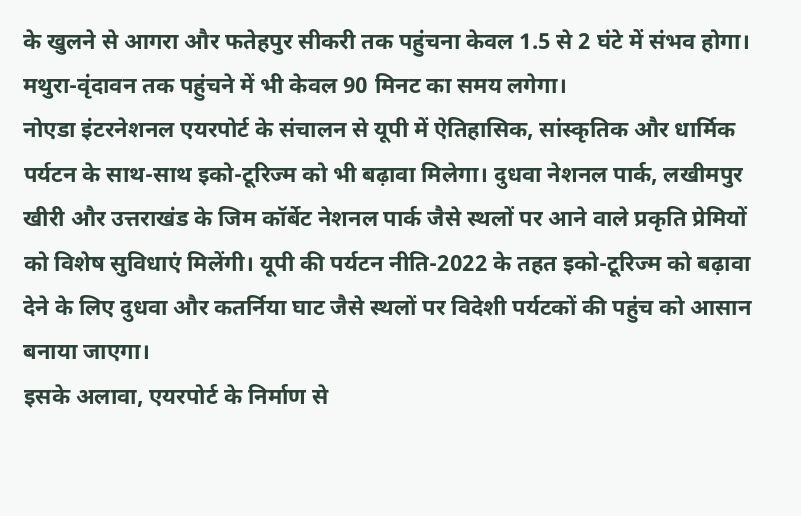के खुलने से आगरा और फतेहपुर सीकरी तक पहुंचना केवल 1.5 से 2 घंटे में संभव होगा। मथुरा-वृंदावन तक पहुंचने में भी केवल 90 मिनट का समय लगेगा।
नोएडा इंटरनेशनल एयरपोर्ट के संचालन से यूपी में ऐतिहासिक, सांस्कृतिक और धार्मिक पर्यटन के साथ-साथ इको-टूरिज्म को भी बढ़ावा मिलेगा। दुधवा नेशनल पार्क, लखीमपुर खीरी और उत्तराखंड के जिम कॉर्बेट नेशनल पार्क जैसे स्थलों पर आने वाले प्रकृति प्रेमियों को विशेष सुविधाएं मिलेंगी। यूपी की पर्यटन नीति-2022 के तहत इको-टूरिज्म को बढ़ावा देने के लिए दुधवा और कतर्निया घाट जैसे स्थलों पर विदेशी पर्यटकों की पहुंच को आसान बनाया जाएगा।
इसके अलावा, एयरपोर्ट के निर्माण से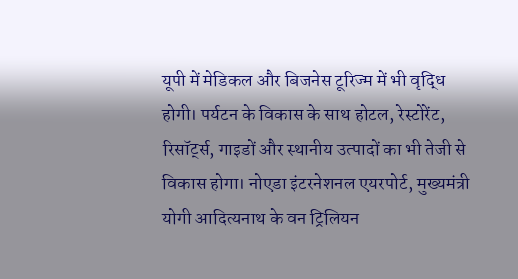यूपी में मेडिकल और बिजनेस टूरिज्म में भी वृद्धि होगी। पर्यटन के विकास के साथ होटल, रेस्टोरेंट, रिसॉर्ट्स, गाइडों और स्थानीय उत्पादों का भी तेजी से विकास होगा। नोएडा इंटरनेशनल एयरपोर्ट, मुख्यमंत्री योगी आदित्यनाथ के वन ट्रिलियन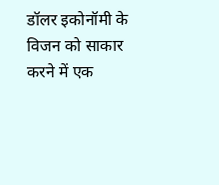डॉलर इकोनॉमी के विजन को साकार करने में एक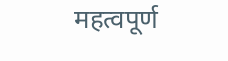महत्वपूर्ण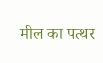मील का पत्थर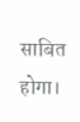साबित होगा।